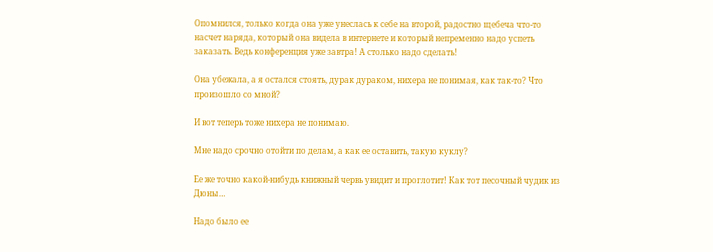Опомнился, только когда она уже унеслась к себе на второй, радостно щебеча что-то насчет наряда, который она видела в интернете и который непременно надо успеть заказать. Ведь конференция уже завтра! А столько надо сделать!

Она убежала, а я остался стоять, дурак дураком, нихера не понимая, как так-то? Что произошло со мной?

И вот теперь тоже нихера не понимаю.

Мне надо срочно отойти по делам, а как ее оставить, такую куклу?

Ее же точно какой-нибудь книжный червь увидит и проглотит! Как тот песочный чудик из Дюны…

Надо было ее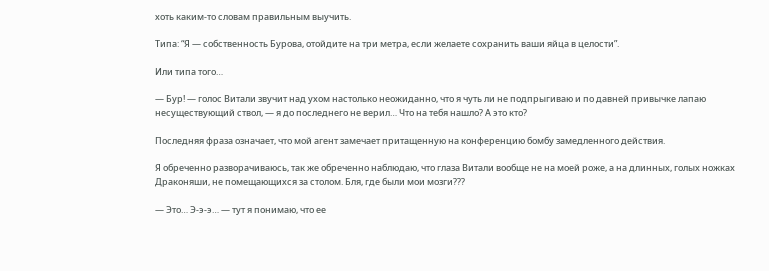хоть каким-то словам правильным выучить.

Типа: “Я — собственность Бурова, отойдите на три метра, если желаете сохранить ваши яйца в целости”.

Или типа того…

— Бур! — голос Витали звучит над ухом настолько неожиданно, что я чуть ли не подпрыгиваю и по давней привычке лапаю несуществующий ствол, — я до последнего не верил… Что на тебя нашло? А это кто?

Последняя фраза означает, что мой агент замечает притащенную на конференцию бомбу замедленного действия.

Я обреченно разворачиваюсь, так же обреченно наблюдаю, что глаза Витали вообще не на моей роже, а на длинных, голых ножках Драконяши, не помещающихся за столом. Бля, где были мои мозги???

— Это… Э-э-э… — тут я понимаю, что ее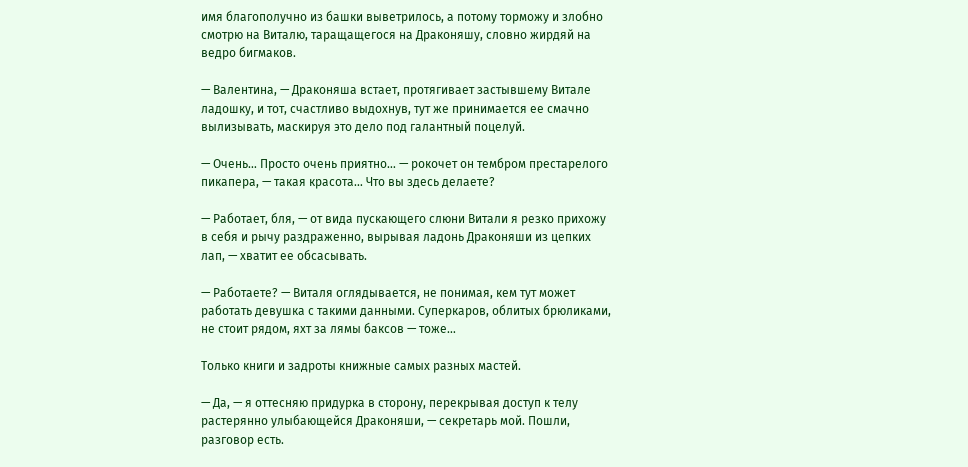имя благополучно из башки выветрилось, а потому торможу и злобно смотрю на Виталю, таращащегося на Драконяшу, словно жирдяй на ведро бигмаков.

— Валентина, — Драконяша встает, протягивает застывшему Витале ладошку, и тот, счастливо выдохнув, тут же принимается ее смачно вылизывать, маскируя это дело под галантный поцелуй.

— Очень… Просто очень приятно… — рокочет он тембром престарелого пикапера, — такая красота… Что вы здесь делаете?

— Работает, бля, — от вида пускающего слюни Витали я резко прихожу в себя и рычу раздраженно, вырывая ладонь Драконяши из цепких лап, — хватит ее обсасывать.

— Работаете? — Виталя оглядывается, не понимая, кем тут может работать девушка с такими данными. Суперкаров, облитых брюликами, не стоит рядом, яхт за лямы баксов — тоже…

Только книги и задроты книжные самых разных мастей.

— Да, — я оттесняю придурка в сторону, перекрывая доступ к телу растерянно улыбающейся Драконяши, — секретарь мой. Пошли, разговор есть.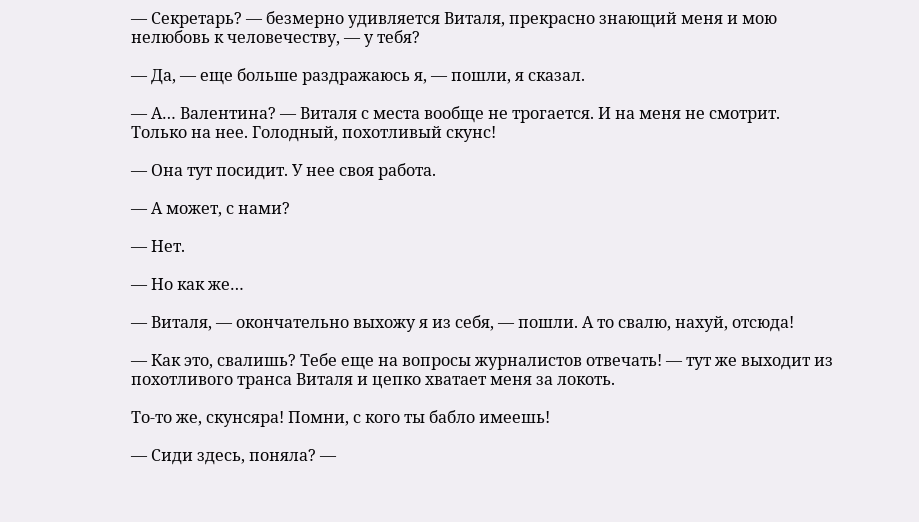— Секретарь? — безмерно удивляется Виталя, прекрасно знающий меня и мою нелюбовь к человечеству, — у тебя?

— Да, — еще больше раздражаюсь я, — пошли, я сказал.

— А… Валентина? — Виталя с места вообще не трогается. И на меня не смотрит. Только на нее. Голодный, похотливый скунс!

— Она тут посидит. У нее своя работа.

— А может, с нами?

— Нет.

— Но как же…

— Виталя, — окончательно выхожу я из себя, — пошли. А то свалю, нахуй, отсюда!

— Как это, свалишь? Тебе еще на вопросы журналистов отвечать! — тут же выходит из похотливого транса Виталя и цепко хватает меня за локоть.

То-то же, скунсяра! Помни, с кого ты бабло имеешь!

— Сиди здесь, поняла? —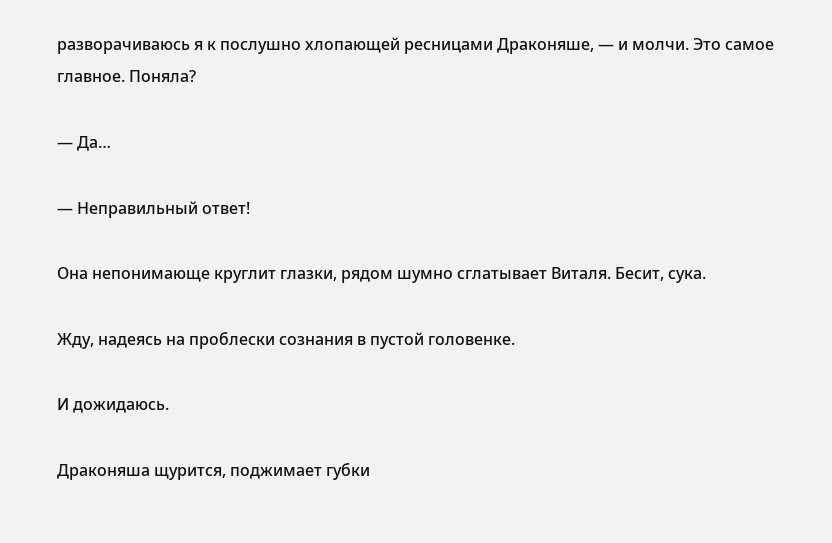разворачиваюсь я к послушно хлопающей ресницами Драконяше, — и молчи. Это самое главное. Поняла?

— Да…

— Неправильный ответ!

Она непонимающе круглит глазки, рядом шумно сглатывает Виталя. Бесит, сука.

Жду, надеясь на проблески сознания в пустой головенке.

И дожидаюсь.

Драконяша щурится, поджимает губки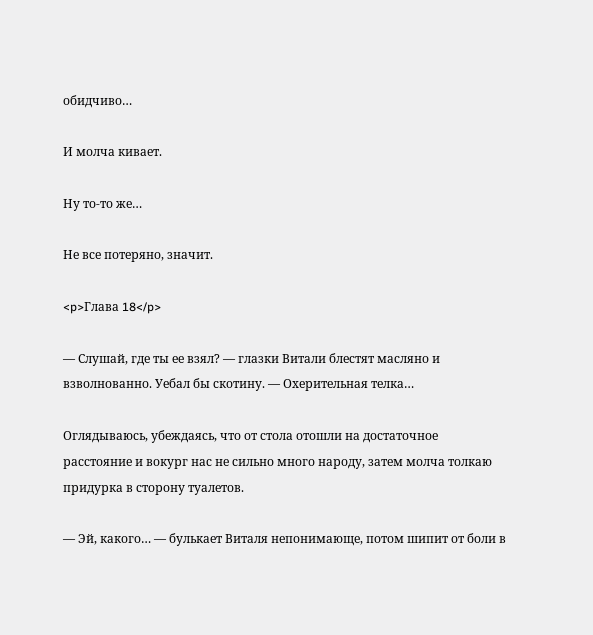обидчиво…

И молча кивает.

Ну то-то же…

Не все потеряно, значит.

<p>Глава 18</p>

— Слушай, где ты ее взял? — глазки Витали блестят масляно и взволнованно. Уебал бы скотину. — Охерительная телка…

Оглядываюсь, убеждаясь, что от стола отошли на достаточное расстояние и вокург нас не сильно много народу, затем молча толкаю придурка в сторону туалетов.

— Эй, какого… — булькает Виталя непонимающе, потом шипит от боли в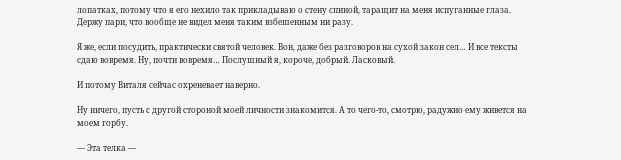лопатках, потому что я его нехило так прикладываю о стену спиной, таращит на меня испуганные глаза. Держу пари, что вообще не видел меня таким взбешенным ни разу.

Я же, если посудить, практически святой человек. Вон, даже без разговоров на сухой закон сел… И все тексты сдаю вовремя. Ну, почти вовремя… Послушный я, короче, добрый. Ласковый.

И потому Виталя сейчас охреневает наверно.

Ну ничего, пусть с другой стороной моей личности знакомится. А то чего-то, смотрю, радужно ему живется на моем горбу.

— Эта телка —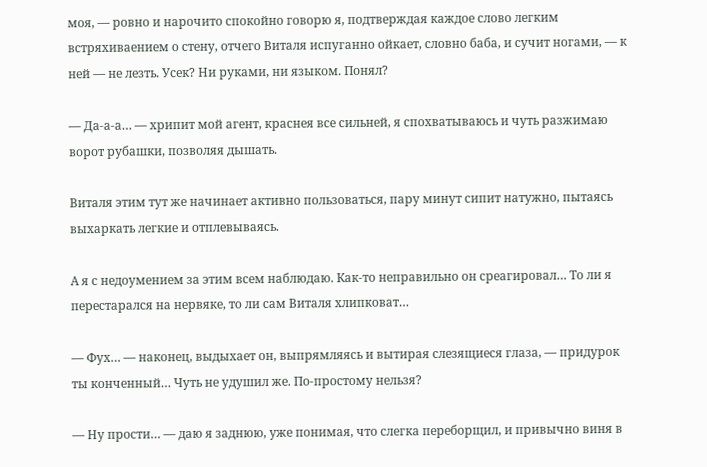моя, — ровно и нарочито спокойно говорю я, подтверждая каждое слово легким встряхиваением о стену, отчего Виталя испуганно ойкает, словно баба, и сучит ногами, — к ней — не лезть. Усек? Ни руками, ни языком. Понял?

— Да-а-а… — хрипит мой агент, краснея все сильней, я спохватываюсь и чуть разжимаю ворот рубашки, позволяя дышать.

Виталя этим тут же начинает активно пользоваться, пару минут сипит натужно, пытаясь выхаркать легкие и отплевываясь.

А я с недоумением за этим всем наблюдаю. Как-то неправильно он среагировал… То ли я перестарался на нервяке, то ли сам Виталя хлипковат…

— Фух… — наконец, выдыхает он, выпрямляясь и вытирая слезящиеся глаза, — придурок ты конченный… Чуть не удушил же. По-простому нельзя?

— Ну прости… — даю я заднюю, уже понимая, что слегка переборщил, и привычно виня в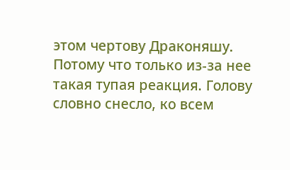этом чертову Драконяшу. Потому что только из-за нее такая тупая реакция. Голову словно снесло, ко всем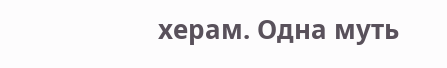херам. Одна муть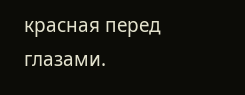красная перед глазами.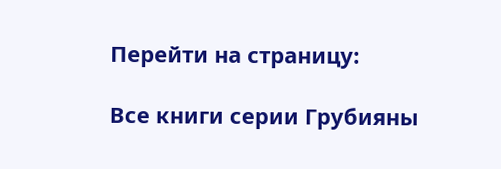Перейти на страницу:

Все книги серии Грубияны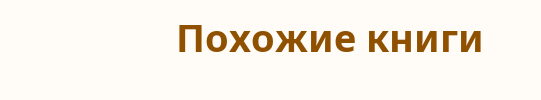Похожие книги